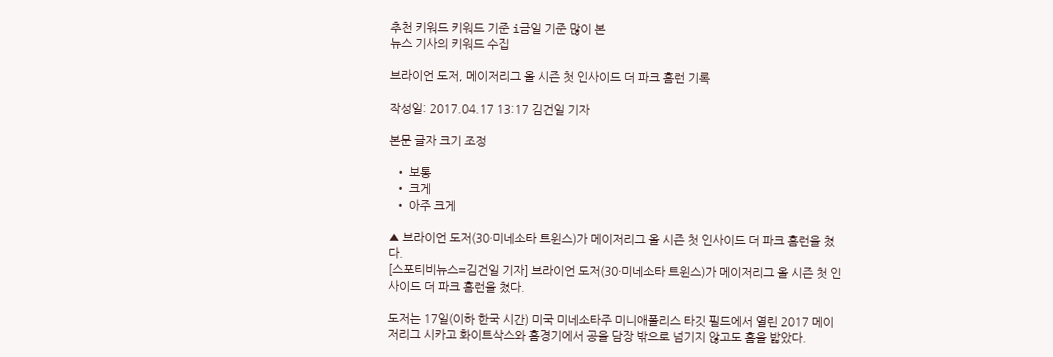추천 키워드 키워드 기준 i금일 기준 많이 본
뉴스 기사의 키워드 수집

브라이언 도저, 메이저리그 올 시즌 첫 인사이드 더 파크 홈런 기록

작성일: 2017.04.17 13:17 김건일 기자

본문 글자 크기 조정

  • 보통
  • 크게
  • 아주 크게

▲ 브라이언 도저(30·미네소타 트윈스)가 메이저리그 올 시즌 첫 인사이드 더 파크 홈런을 쳤다.
[스포티비뉴스=김건일 기자] 브라이언 도저(30·미네소타 트윈스)가 메이저리그 올 시즌 첫 인사이드 더 파크 홈런을 쳤다.

도저는 17일(이하 한국 시간) 미국 미네소타주 미니애폴리스 타깃 필드에서 열린 2017 메이저리그 시카고 화이트삭스와 홈경기에서 공을 담장 밖으로 넘기지 않고도 홈을 밟았다.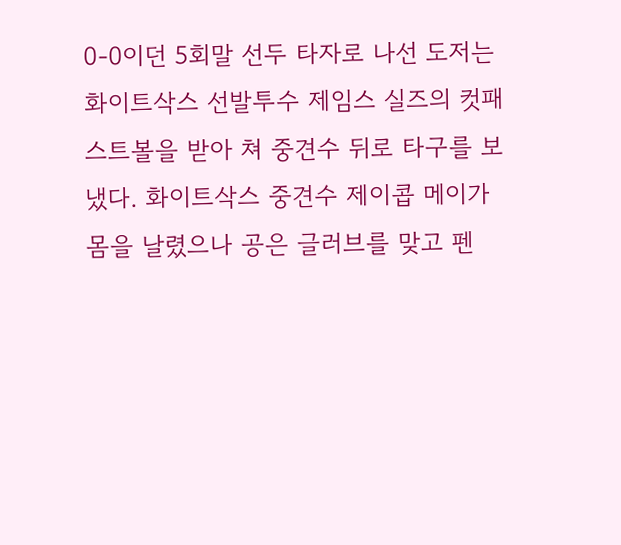0-0이던 5회말 선두 타자로 나선 도저는 화이트삭스 선발투수 제임스 실즈의 컷패스트볼을 받아 쳐 중견수 뒤로 타구를 보냈다. 화이트삭스 중견수 제이콥 메이가 몸을 날렸으나 공은 글러브를 맞고 펜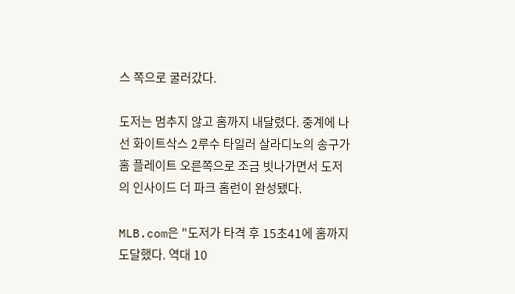스 쪽으로 굴러갔다.

도저는 멈추지 않고 홈까지 내달렸다. 중계에 나선 화이트삭스 2루수 타일러 살라디노의 송구가 홈 플레이트 오른쪽으로 조금 빗나가면서 도저의 인사이드 더 파크 홈런이 완성됐다.

MLB.com은 "도저가 타격 후 15초41에 홈까지 도달했다. 역대 10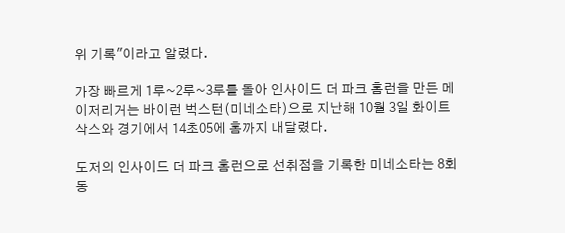위 기록"이라고 알렸다.

가장 빠르게 1루~2루~3루를 돌아 인사이드 더 파크 홈런을 만든 메이저리거는 바이런 벅스턴(미네소타)으로 지난해 10월 3일 화이트삭스와 경기에서 14초05에 홈까지 내달렸다.

도저의 인사이드 더 파크 홈런으로 선취점을 기록한 미네소타는 8회 동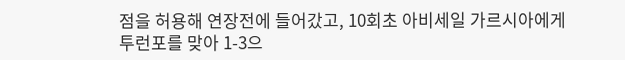점을 허용해 연장전에 들어갔고, 10회초 아비세일 가르시아에게 투런포를 맞아 1-3으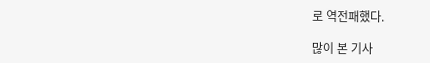로 역전패했다.

많이 본 기사